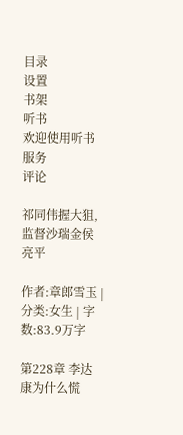目录
设置
书架
听书
欢迎使用听书服务
评论

祁同伟握大狙,监督沙瑞金侯亮平

作者:章郎雪玉 | 分类:女生 | 字数:83.9万字

第228章 李达康为什么慌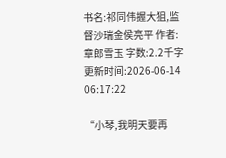书名:祁同伟握大狙,监督沙瑞金侯亮平 作者:章郎雪玉 字数:2.2千字 更新时间:2026-06-14 06:17:22

“小琴,我明天要再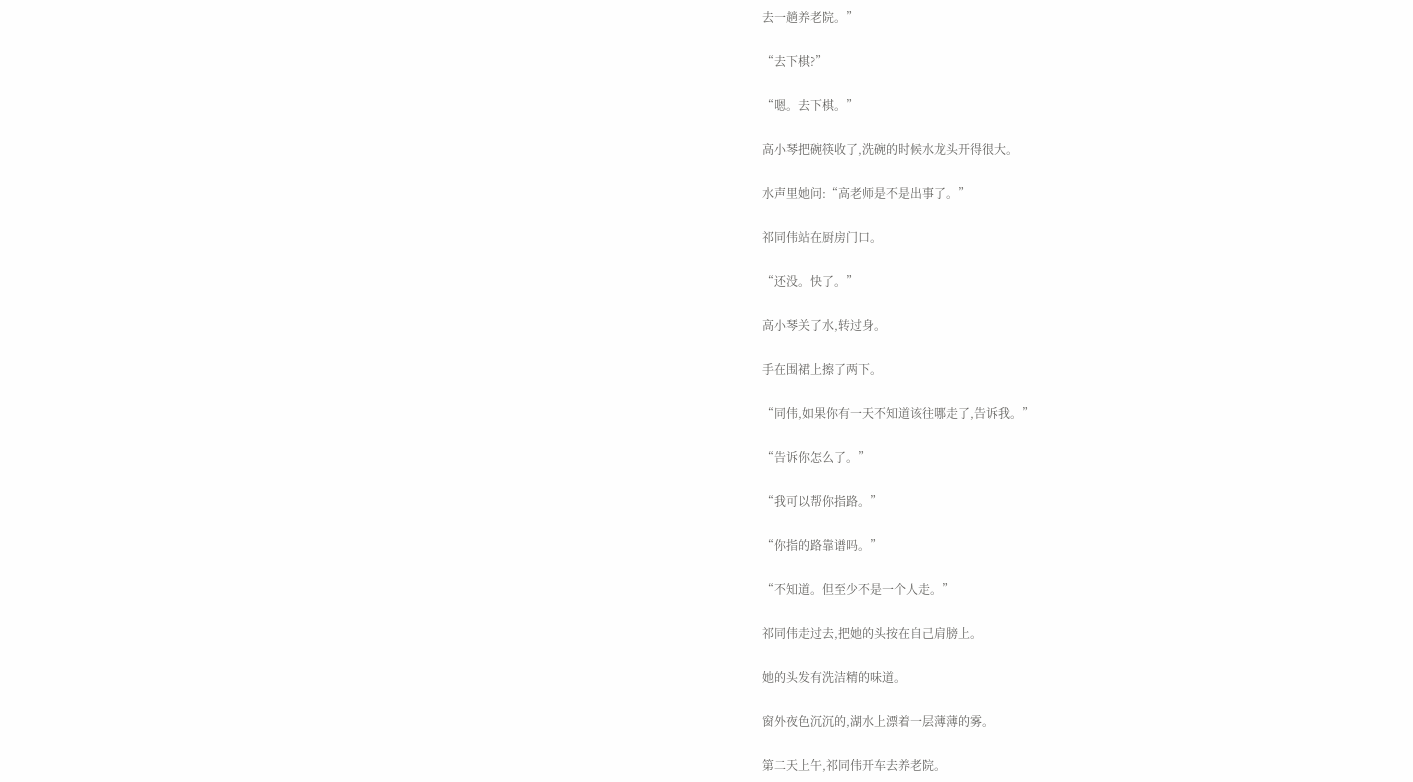去一趟养老院。”

“去下棋?”

“嗯。去下棋。”

高小琴把碗筷收了,洗碗的时候水龙头开得很大。

水声里她问:“高老师是不是出事了。”

祁同伟站在厨房门口。

“还没。快了。”

高小琴关了水,转过身。

手在围裙上擦了两下。

“同伟,如果你有一天不知道该往哪走了,告诉我。”

“告诉你怎么了。”

“我可以帮你指路。”

“你指的路靠谱吗。”

“不知道。但至少不是一个人走。”

祁同伟走过去,把她的头按在自己肩膀上。

她的头发有洗洁精的味道。

窗外夜色沉沉的,湖水上漂着一层薄薄的雾。

第二天上午,祁同伟开车去养老院。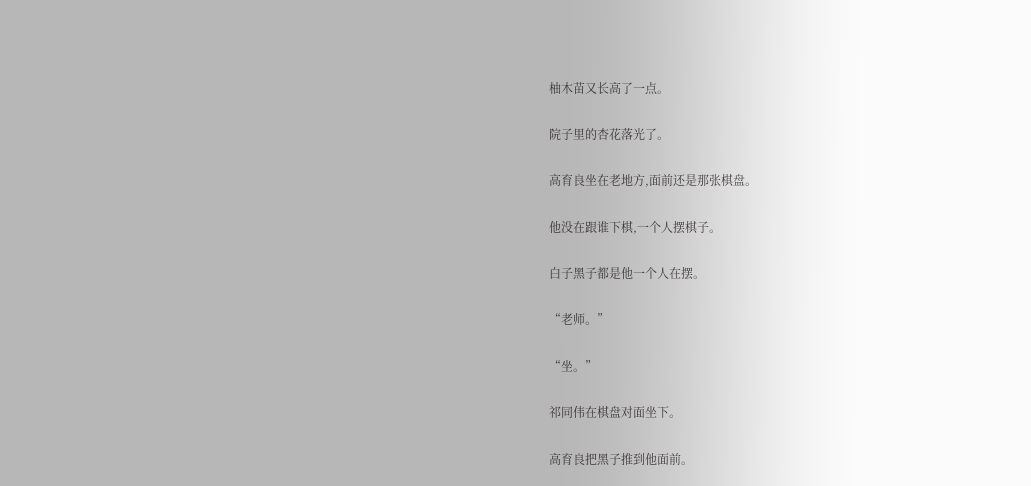柚木苗又长高了一点。

院子里的杏花落光了。

高育良坐在老地方,面前还是那张棋盘。

他没在跟谁下棋,一个人摆棋子。

白子黑子都是他一个人在摆。

“老师。”

“坐。”

祁同伟在棋盘对面坐下。

高育良把黑子推到他面前。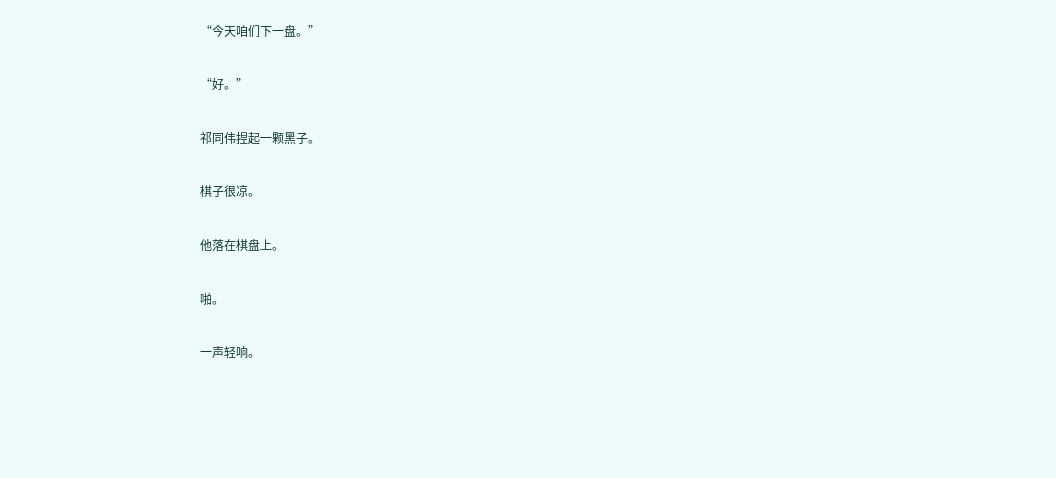“今天咱们下一盘。”

“好。”

祁同伟捏起一颗黑子。

棋子很凉。

他落在棋盘上。

啪。

一声轻响。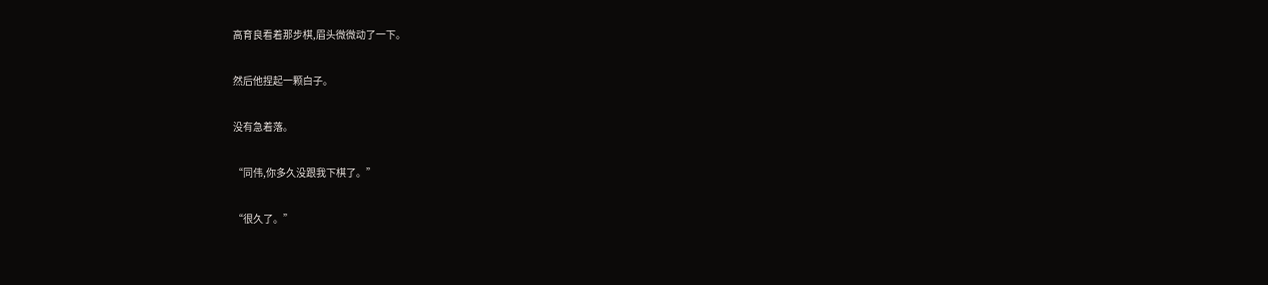高育良看着那步棋,眉头微微动了一下。

然后他捏起一颗白子。

没有急着落。

“同伟,你多久没跟我下棋了。”

“很久了。”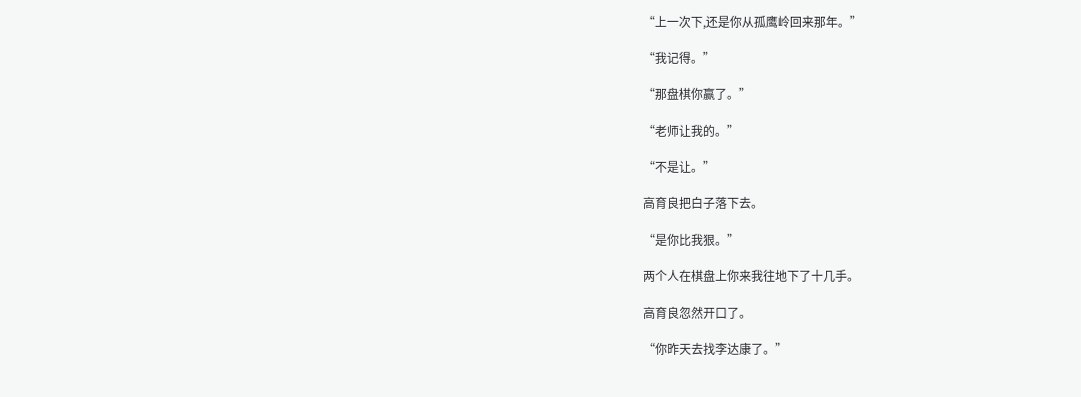“上一次下,还是你从孤鹰岭回来那年。”

“我记得。”

“那盘棋你赢了。”

“老师让我的。”

“不是让。”

高育良把白子落下去。

“是你比我狠。”

两个人在棋盘上你来我往地下了十几手。

高育良忽然开口了。

“你昨天去找李达康了。”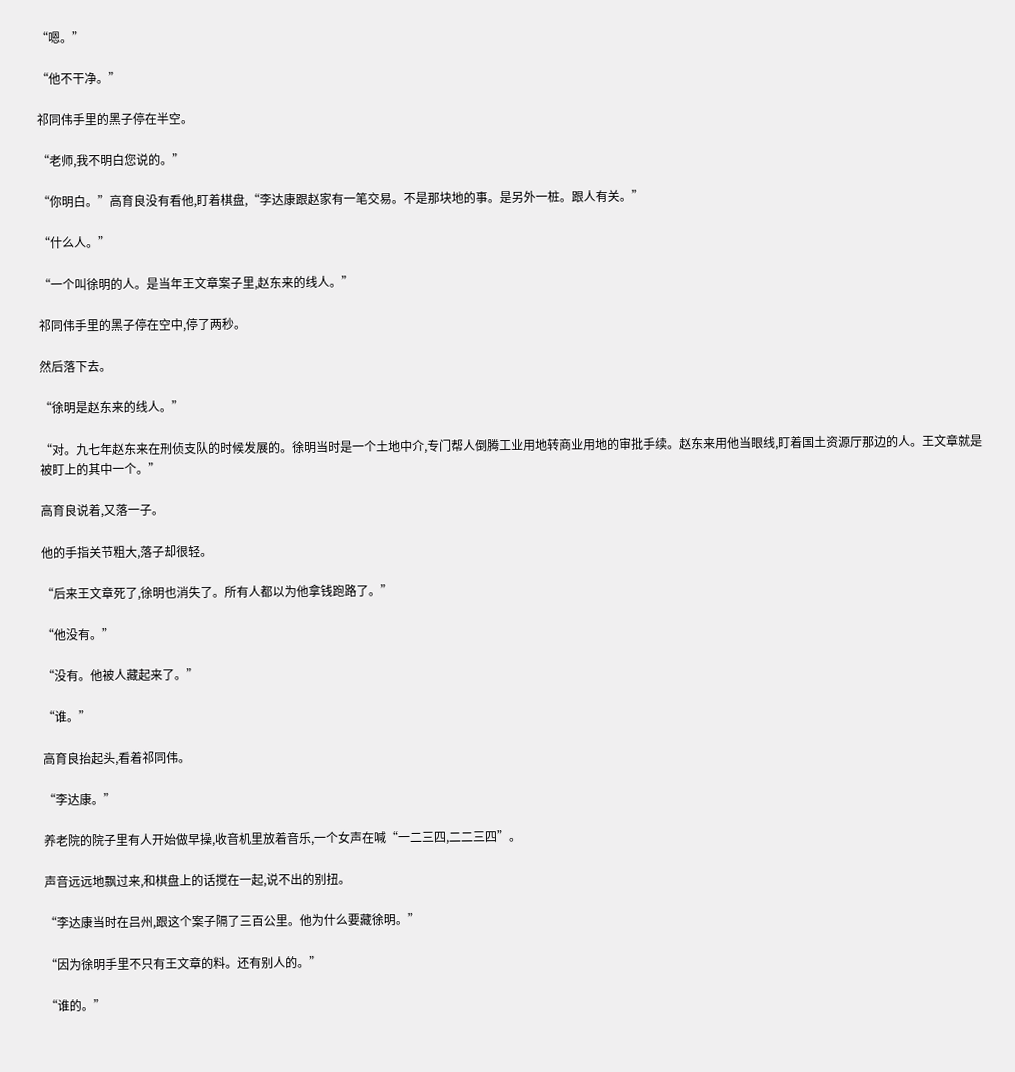“嗯。”

“他不干净。”

祁同伟手里的黑子停在半空。

“老师,我不明白您说的。”

“你明白。”高育良没有看他,盯着棋盘,“李达康跟赵家有一笔交易。不是那块地的事。是另外一桩。跟人有关。”

“什么人。”

“一个叫徐明的人。是当年王文章案子里,赵东来的线人。”

祁同伟手里的黑子停在空中,停了两秒。

然后落下去。

“徐明是赵东来的线人。”

“对。九七年赵东来在刑侦支队的时候发展的。徐明当时是一个土地中介,专门帮人倒腾工业用地转商业用地的审批手续。赵东来用他当眼线,盯着国土资源厅那边的人。王文章就是被盯上的其中一个。”

高育良说着,又落一子。

他的手指关节粗大,落子却很轻。

“后来王文章死了,徐明也消失了。所有人都以为他拿钱跑路了。”

“他没有。”

“没有。他被人藏起来了。”

“谁。”

高育良抬起头,看着祁同伟。

“李达康。”

养老院的院子里有人开始做早操,收音机里放着音乐,一个女声在喊“一二三四,二二三四”。

声音远远地飘过来,和棋盘上的话搅在一起,说不出的别扭。

“李达康当时在吕州,跟这个案子隔了三百公里。他为什么要藏徐明。”

“因为徐明手里不只有王文章的料。还有别人的。”

“谁的。”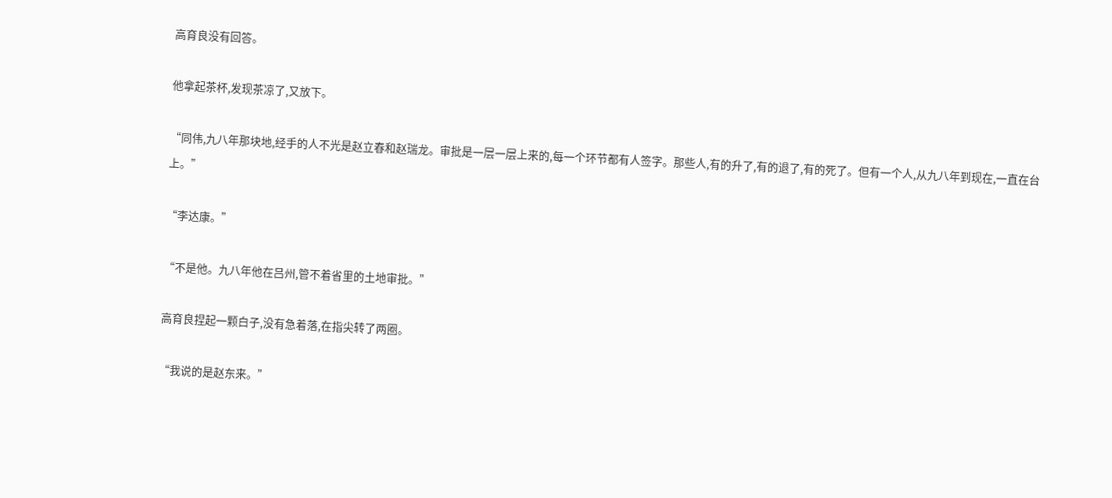高育良没有回答。

他拿起茶杯,发现茶凉了,又放下。

“同伟,九八年那块地,经手的人不光是赵立春和赵瑞龙。审批是一层一层上来的,每一个环节都有人签字。那些人,有的升了,有的退了,有的死了。但有一个人,从九八年到现在,一直在台上。”

“李达康。”

“不是他。九八年他在吕州,管不着省里的土地审批。”

高育良捏起一颗白子,没有急着落,在指尖转了两圈。

“我说的是赵东来。”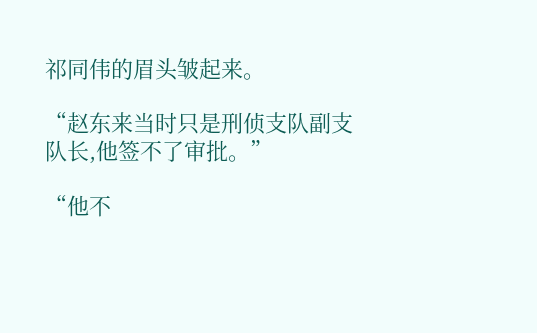祁同伟的眉头皱起来。

“赵东来当时只是刑侦支队副支队长,他签不了审批。”

“他不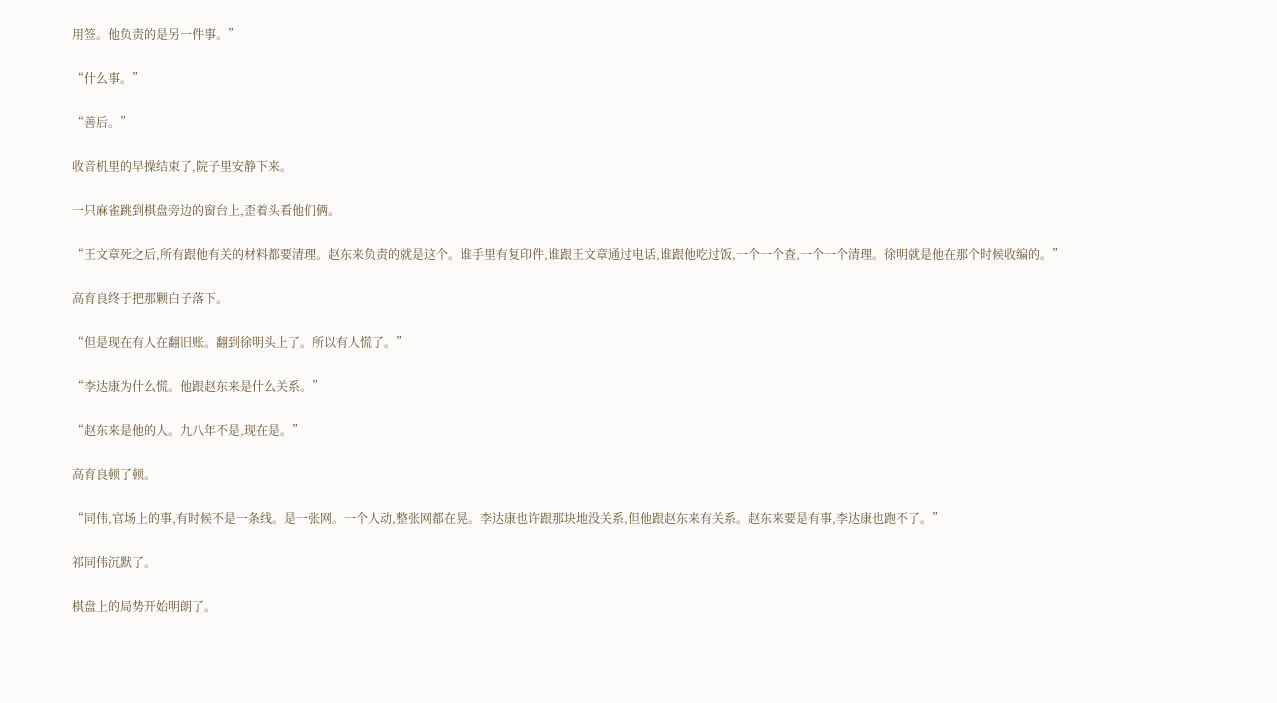用签。他负责的是另一件事。”

“什么事。”

“善后。”

收音机里的早操结束了,院子里安静下来。

一只麻雀跳到棋盘旁边的窗台上,歪着头看他们俩。

“王文章死之后,所有跟他有关的材料都要清理。赵东来负责的就是这个。谁手里有复印件,谁跟王文章通过电话,谁跟他吃过饭,一个一个查,一个一个清理。徐明就是他在那个时候收编的。”

高育良终于把那颗白子落下。

“但是现在有人在翻旧账。翻到徐明头上了。所以有人慌了。”

“李达康为什么慌。他跟赵东来是什么关系。”

“赵东来是他的人。九八年不是,现在是。”

高育良顿了顿。

“同伟,官场上的事,有时候不是一条线。是一张网。一个人动,整张网都在晃。李达康也许跟那块地没关系,但他跟赵东来有关系。赵东来要是有事,李达康也跑不了。”

祁同伟沉默了。

棋盘上的局势开始明朗了。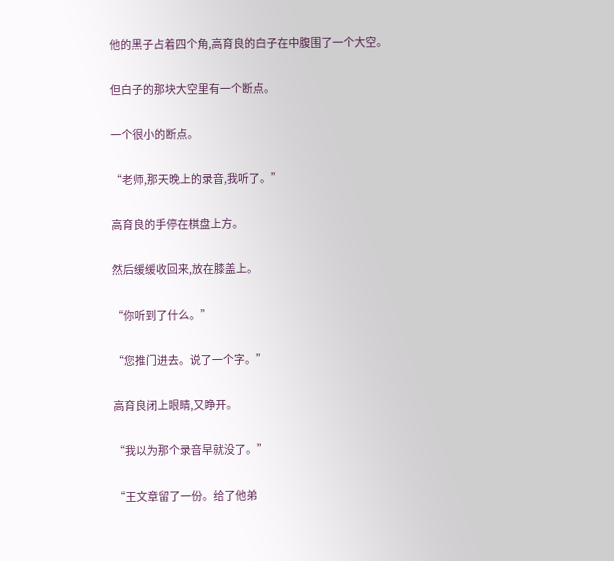他的黑子占着四个角,高育良的白子在中腹围了一个大空。

但白子的那块大空里有一个断点。

一个很小的断点。

“老师,那天晚上的录音,我听了。”

高育良的手停在棋盘上方。

然后缓缓收回来,放在膝盖上。

“你听到了什么。”

“您推门进去。说了一个字。”

高育良闭上眼睛,又睁开。

“我以为那个录音早就没了。”

“王文章留了一份。给了他弟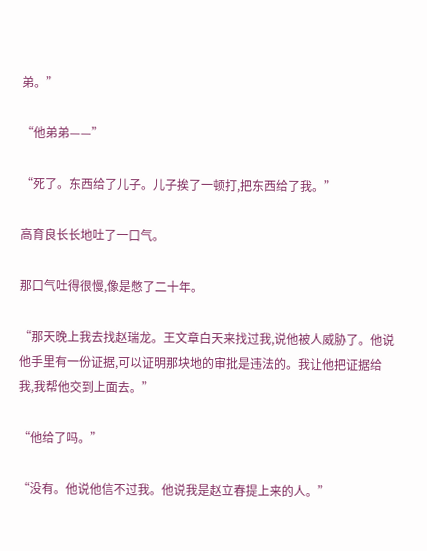弟。”

“他弟弟——”

“死了。东西给了儿子。儿子挨了一顿打,把东西给了我。”

高育良长长地吐了一口气。

那口气吐得很慢,像是憋了二十年。

“那天晚上我去找赵瑞龙。王文章白天来找过我,说他被人威胁了。他说他手里有一份证据,可以证明那块地的审批是违法的。我让他把证据给我,我帮他交到上面去。”

“他给了吗。”

“没有。他说他信不过我。他说我是赵立春提上来的人。”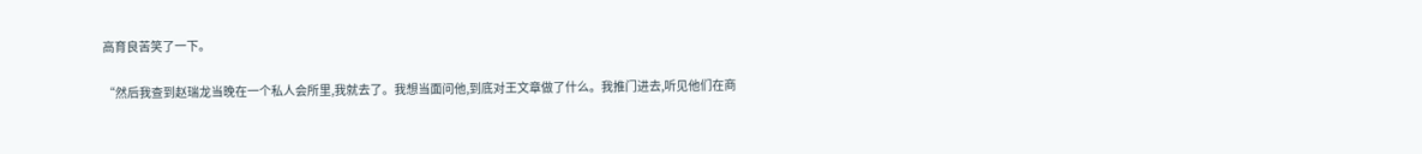高育良苦笑了一下。

“然后我查到赵瑞龙当晚在一个私人会所里,我就去了。我想当面问他,到底对王文章做了什么。我推门进去,听见他们在商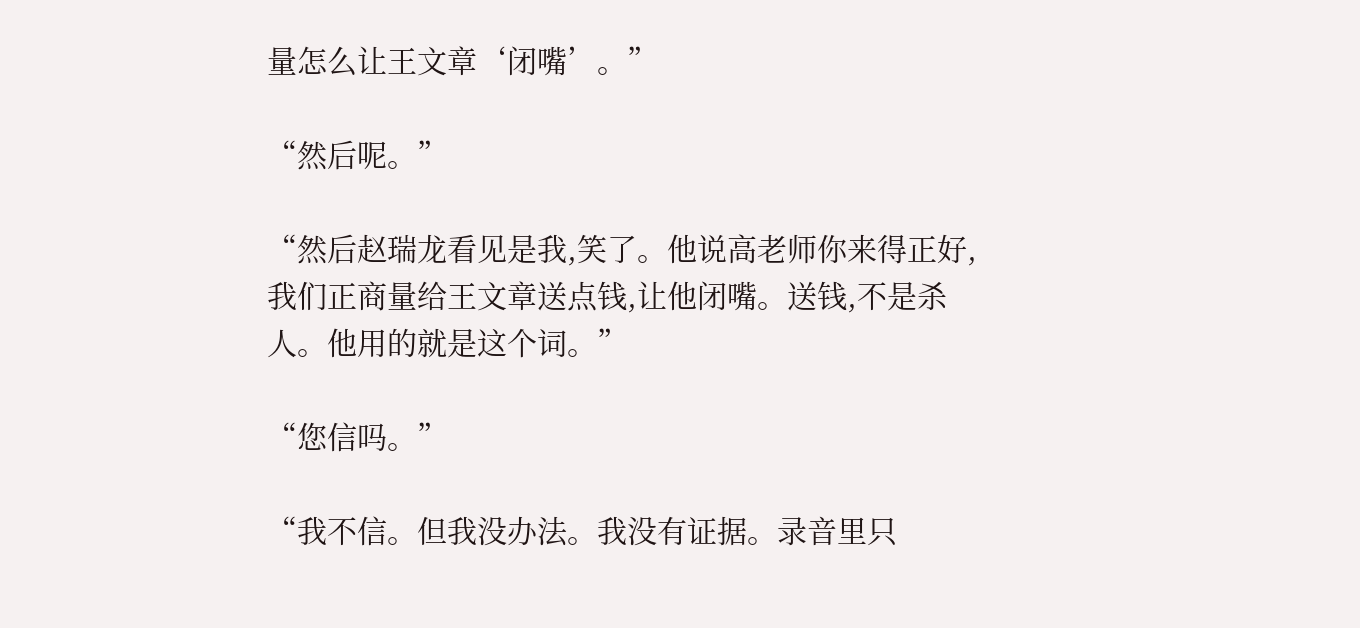量怎么让王文章‘闭嘴’。”

“然后呢。”

“然后赵瑞龙看见是我,笑了。他说高老师你来得正好,我们正商量给王文章送点钱,让他闭嘴。送钱,不是杀人。他用的就是这个词。”

“您信吗。”

“我不信。但我没办法。我没有证据。录音里只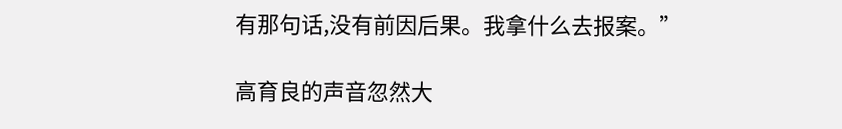有那句话,没有前因后果。我拿什么去报案。”

高育良的声音忽然大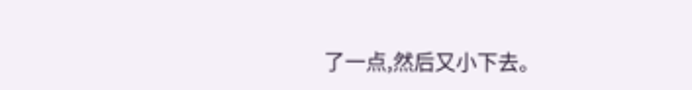了一点,然后又小下去。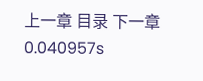上一章 目录 下一章
0.040957s